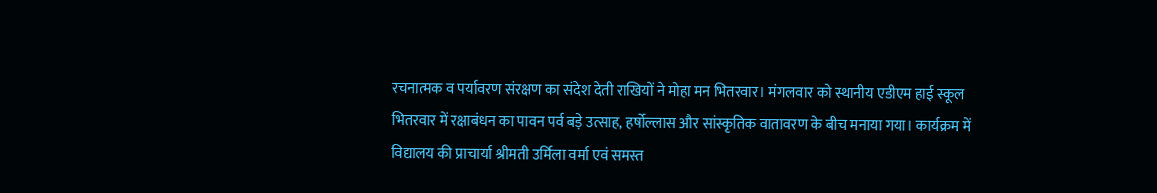रचनात्मक व पर्यावरण संरक्षण का संदेश देती राखियों ने मोहा मन भितरवार। मंगलवार को स्थानीय एडीएम हाई स्कूल भितरवार में रक्षाबंधन का पावन पर्व बड़े उत्साह, हर्षोल्लास और सांस्कृतिक वातावरण के बीच मनाया गया। कार्यक्रम में विद्यालय की प्राचार्या श्रीमती उर्मिला वर्मा एवं समस्त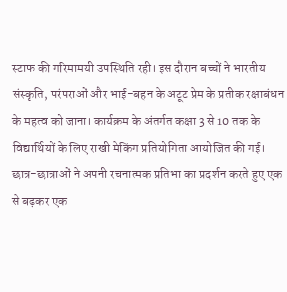स्टाफ की गरिमामयी उपस्थिति रही। इस दौरान बच्चों ने भारतीय संस्कृति, परंपराओं और भाई-बहन के अटूट प्रेम के प्रतीक रक्षाबंधन के महत्व को जाना। कार्यक्रम के अंतर्गत कक्षा 3 से 10 तक के विद्यार्थियों के लिए राखी मेकिंग प्रतियोगिता आयोजित की गई। छात्र-छात्राओं ने अपनी रचनात्मक प्रतिभा का प्रदर्शन करते हुए एक से बढ़कर एक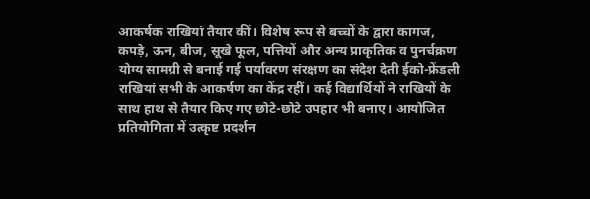आकर्षक राखियां तैयार कीं। विशेष रूप से बच्चों के द्वारा कागज, कपड़े, ऊन, बीज, सूखे फूल, पत्तियों और अन्य प्राकृतिक व पुनर्चक्रण योग्य सामग्री से बनाई गई पर्यावरण संरक्षण का संदेश देती ईको-फ्रेंडली राखियां सभी के आकर्षण का केंद्र रहीं। कई विद्यार्थियों ने राखियों के साथ हाथ से तैयार किए गए छोटे-छोटे उपहार भी बनाए। आयोजित प्रतियोगिता में उत्कृष्ट प्रदर्शन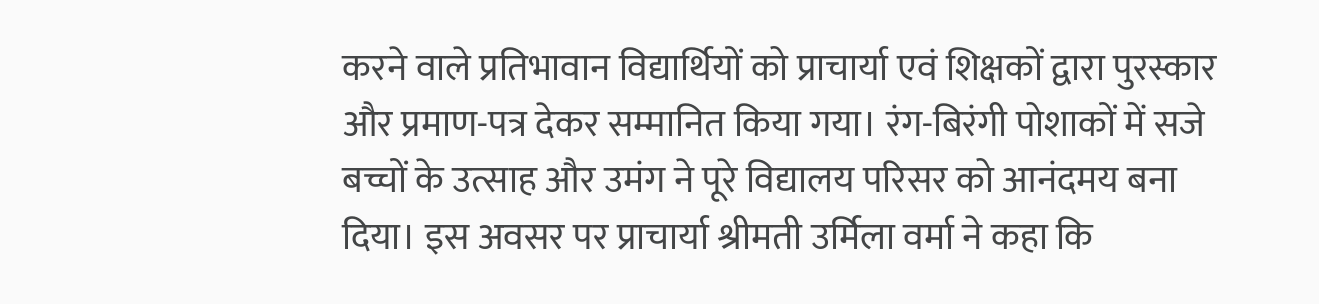करने वाले प्रतिभावान विद्यार्थियों को प्राचार्या एवं शिक्षकों द्वारा पुरस्कार और प्रमाण-पत्र देकर सम्मानित किया गया। रंग-बिरंगी पोशाकों में सजे बच्चों के उत्साह और उमंग ने पूरे विद्यालय परिसर को आनंदमय बना दिया। इस अवसर पर प्राचार्या श्रीमती उर्मिला वर्मा ने कहा कि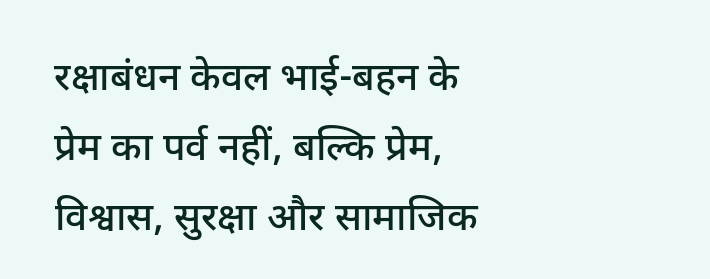रक्षाबंधन केवल भाई-बहन के प्रेम का पर्व नहीं, बल्कि प्रेम, विश्वास, सुरक्षा और सामाजिक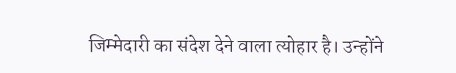जिम्मेदारी का संदेश देने वाला त्योहार है। उन्होंने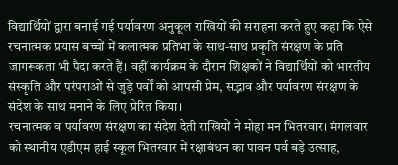विद्यार्थियों द्वारा बनाई गई पर्यावरण अनुकूल राखियों की सराहना करते हुए कहा कि ऐसे रचनात्मक प्रयास बच्चों में कलात्मक प्रतिभा के साथ-साथ प्रकृति संरक्षण के प्रति जागरूकता भी पैदा करते हैं। वहीं कार्यक्रम के दौरान शिक्षकों ने विद्यार्थियों को भारतीय संस्कृति और परंपराओं से जुड़े पर्वों को आपसी प्रेम, सद्भाव और पर्यावरण संरक्षण के संदेश के साथ मनाने के लिए प्रेरित किया।
रचनात्मक व पर्यावरण संरक्षण का संदेश देती राखियों ने मोहा मन भितरवार। मंगलवार को स्थानीय एडीएम हाई स्कूल भितरवार में रक्षाबंधन का पावन पर्व बड़े उत्साह,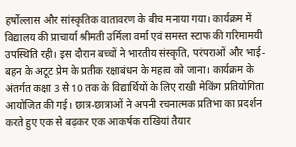हर्षोल्लास और सांस्कृतिक वातावरण के बीच मनाया गया। कार्यक्रम में विद्यालय की प्राचार्या श्रीमती उर्मिला वर्मा एवं समस्त स्टाफ की गरिमामयी उपस्थिति रही। इस दौरान बच्चों ने भारतीय संस्कृति, परंपराओं और भाई-बहन के अटूट प्रेम के प्रतीक रक्षाबंधन के महत्व को जाना। कार्यक्रम के अंतर्गत कक्षा 3 से 10 तक के विद्यार्थियों के लिए राखी मेकिंग प्रतियोगिता आयोजित की गई। छात्र-छात्राओं ने अपनी रचनात्मक प्रतिभा का प्रदर्शन करते हुए एक से बढ़कर एक आकर्षक राखियां तैयार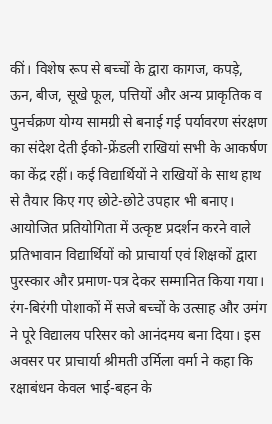कीं। विशेष रूप से बच्चों के द्वारा कागज, कपड़े, ऊन, बीज, सूखे फूल, पत्तियों और अन्य प्राकृतिक व पुनर्चक्रण योग्य सामग्री से बनाई गई पर्यावरण संरक्षण का संदेश देती ईको-फ्रेंडली राखियां सभी के आकर्षण का केंद्र रहीं। कई विद्यार्थियों ने राखियों के साथ हाथ से तैयार किए गए छोटे-छोटे उपहार भी बनाए। आयोजित प्रतियोगिता में उत्कृष्ट प्रदर्शन करने वाले प्रतिभावान विद्यार्थियों को प्राचार्या एवं शिक्षकों द्वारा पुरस्कार और प्रमाण-पत्र देकर सम्मानित किया गया। रंग-बिरंगी पोशाकों में सजे बच्चों के उत्साह और उमंग ने पूरे विद्यालय परिसर को आनंदमय बना दिया। इस अवसर पर प्राचार्या श्रीमती उर्मिला वर्मा ने कहा कि रक्षाबंधन केवल भाई-बहन के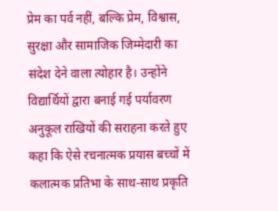प्रेम का पर्व नहीं, बल्कि प्रेम, विश्वास, सुरक्षा और सामाजिक जिम्मेदारी का संदेश देने वाला त्योहार है। उन्होंने विद्यार्थियों द्वारा बनाई गई पर्यावरण अनुकूल राखियों की सराहना करते हुए कहा कि ऐसे रचनात्मक प्रयास बच्चों में कलात्मक प्रतिभा के साथ-साथ प्रकृति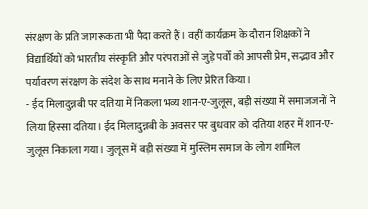संरक्षण के प्रति जागरूकता भी पैदा करते हैं। वहीं कार्यक्रम के दौरान शिक्षकों ने विद्यार्थियों को भारतीय संस्कृति और परंपराओं से जुड़े पर्वों को आपसी प्रेम, सद्भाव और पर्यावरण संरक्षण के संदेश के साथ मनाने के लिए प्रेरित किया।
- ईद मिलादुन्नबी पर दतिया में निकला भव्य शान-ए-जुलूस, बड़ी संख्या में समाजजनों ने लिया हिस्सा दतिया। ईद मिलादुन्नबी के अवसर पर बुधवार को दतिया शहर में शान-ए-जुलूस निकाला गया। जुलूस में बड़ी संख्या में मुस्लिम समाज के लोग शामिल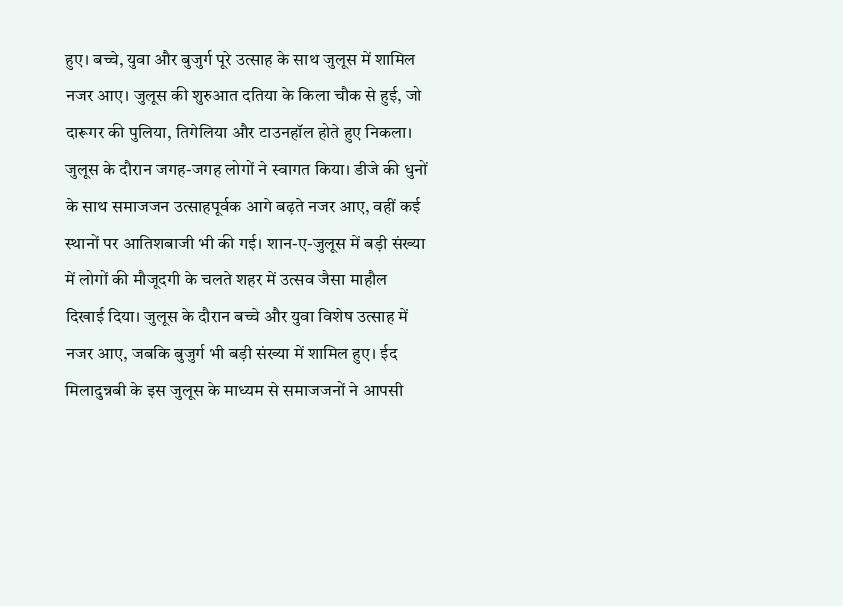हुए। बच्चे, युवा और बुजुर्ग पूरे उत्साह के साथ जुलूस में शामिल नजर आए। जुलूस की शुरुआत दतिया के किला चौक से हुई, जो दारूगर की पुलिया, तिगेलिया और टाउनहॉल होते हुए निकला। जुलूस के दौरान जगह-जगह लोगों ने स्वागत किया। डीजे की धुनों के साथ समाजजन उत्साहपूर्वक आगे बढ़ते नजर आए, वहीं कई स्थानों पर आतिशबाजी भी की गई। शान-ए-जुलूस में बड़ी संख्या में लोगों की मौजूदगी के चलते शहर में उत्सव जैसा माहौल दिखाई दिया। जुलूस के दौरान बच्चे और युवा विशेष उत्साह में नजर आए, जबकि बुजुर्ग भी बड़ी संख्या में शामिल हुए। ईद मिलादुन्नबी के इस जुलूस के माध्यम से समाजजनों ने आपसी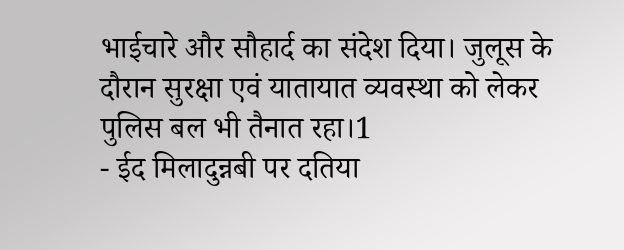भाईचारे और सौहार्द का संदेश दिया। जुलूस के दौरान सुरक्षा एवं यातायात व्यवस्था को लेकर पुलिस बल भी तैनात रहा।1
- ईद मिलादुन्नबी पर दतिया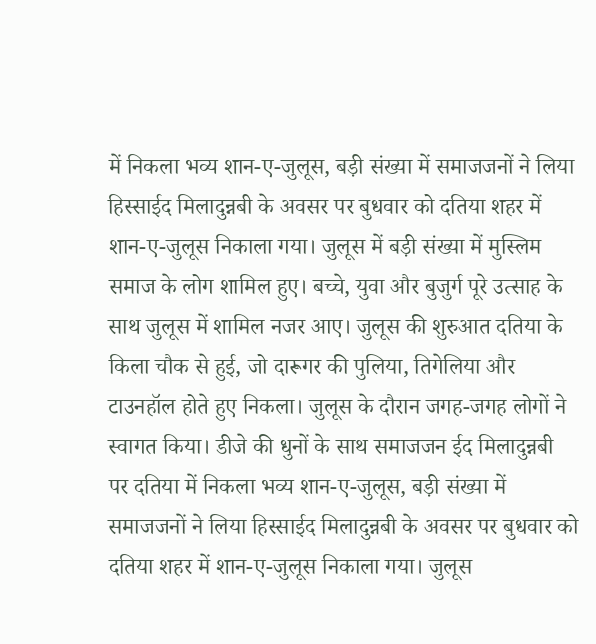में निकला भव्य शान-ए-जुलूस, बड़ी संख्या में समाजजनों ने लिया हिस्साईद मिलादुन्नबी के अवसर पर बुधवार को दतिया शहर में शान-ए-जुलूस निकाला गया। जुलूस में बड़ी संख्या में मुस्लिम समाज के लोग शामिल हुए। बच्चे, युवा और बुजुर्ग पूरे उत्साह के साथ जुलूस में शामिल नजर आए। जुलूस की शुरुआत दतिया के किला चौक से हुई, जो दारूगर की पुलिया, तिगेलिया और टाउनहॉल होते हुए निकला। जुलूस के दौरान जगह-जगह लोगों ने स्वागत किया। डीजे की धुनों के साथ समाजजन ईद मिलादुन्नबी पर दतिया में निकला भव्य शान-ए-जुलूस, बड़ी संख्या में समाजजनों ने लिया हिस्साईद मिलादुन्नबी के अवसर पर बुधवार को दतिया शहर में शान-ए-जुलूस निकाला गया। जुलूस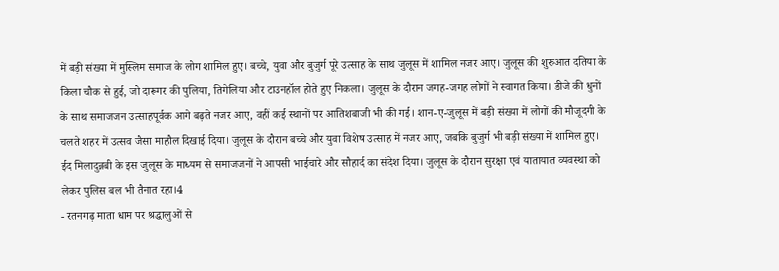में बड़ी संख्या में मुस्लिम समाज के लोग शामिल हुए। बच्चे, युवा और बुजुर्ग पूरे उत्साह के साथ जुलूस में शामिल नजर आए। जुलूस की शुरुआत दतिया के किला चौक से हुई, जो दारूगर की पुलिया, तिगेलिया और टाउनहॉल होते हुए निकला। जुलूस के दौरान जगह-जगह लोगों ने स्वागत किया। डीजे की धुनों के साथ समाजजन उत्साहपूर्वक आगे बढ़ते नजर आए, वहीं कई स्थानों पर आतिशबाजी भी की गई। शान-ए-जुलूस में बड़ी संख्या में लोगों की मौजूदगी के चलते शहर में उत्सव जैसा माहौल दिखाई दिया। जुलूस के दौरान बच्चे और युवा विशेष उत्साह में नजर आए, जबकि बुजुर्ग भी बड़ी संख्या में शामिल हुए। ईद मिलादुन्नबी के इस जुलूस के माध्यम से समाजजनों ने आपसी भाईचारे और सौहार्द का संदेश दिया। जुलूस के दौरान सुरक्षा एवं यातायात व्यवस्था को लेकर पुलिस बल भी तैनात रहा।4
- रतनगढ़ माता धाम पर श्रद्धालुओं से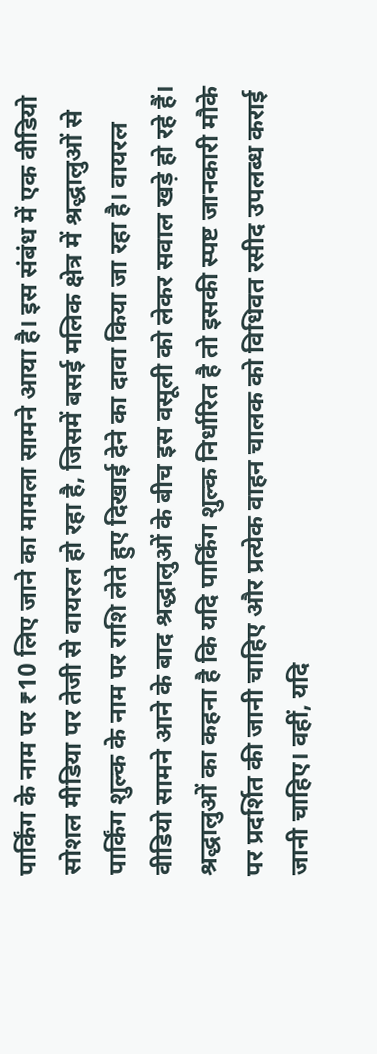पार्किंग के नाम पर ₹10 लिए जाने का मामला सामने आया है। इस संबंध में एक वीडियो सोशल मीडिया पर तेजी से वायरल हो रहा है, जिसमें बसई मलिक क्षेत्र में श्रद्धालुओं से पार्किंग शुल्क के नाम पर राशि लेते हुए दिखाई देने का दावा किया जा रहा है। वायरल वीडियो सामने आने के बाद श्रद्धालुओं के बीच इस वसूली को लेकर सवाल खड़े हो रहे हैं। श्रद्धालुओं का कहना है कि यदि पार्किंग शुल्क निर्धारित है तो इसकी स्पष्ट जानकारी मौके पर प्रदर्शित की जानी चाहिए और प्रत्येक वाहन चालक को विधिवत रसीद उपलब्ध कराई जानी चाहिए। वहीं, यदि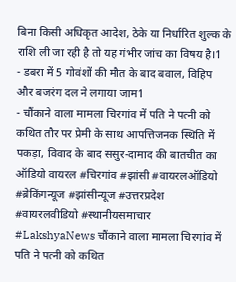बिना किसी अधिकृत आदेश, ठेके या निर्धारित शुल्क के राशि ली जा रही है तो यह गंभीर जांच का विषय है।1
- डबरा में 5 गोवंशों की मौत के बाद बवाल, विहिप और बजरंग दल ने लगाया जाम1
- चौंकाने वाला मामला चिरगांव में पति ने पत्नी को कथित तौर पर प्रेमी के साथ आपत्तिजनक स्थिति में पकड़ा, विवाद के बाद ससुर-दामाद की बातचीत का ऑडियो वायरल #चिरगांव #झांसी #वायरलऑडियो #ब्रेकिंगन्यूज #झांसीन्यूज #उत्तरप्रदेश #वायरलवीडियो #स्थानीयसमाचार #LakshyaNews चौंकाने वाला मामला चिरगांव में पति ने पत्नी को कथित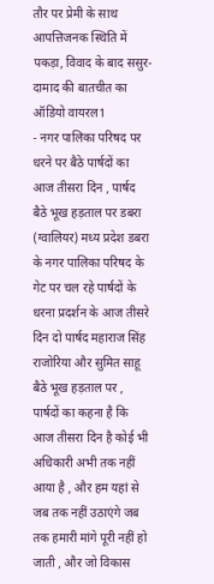तौर पर प्रेमी के साथ आपत्तिजनक स्थिति में पकड़ा, विवाद के बाद ससुर-दामाद की बातचीत का ऑडियो वायरल1
- नगर पालिका परिषद पर धरने पर बैठे पार्षदों का आज तीसरा दिन , पार्षद बैठे भूख हड़ताल पर डबरा (ग्वालियर) मध्य प्रदेश डबरा के नगर पालिका परिषद के गेट पर चल रहे पार्षदों के धरना प्रदर्शन के आज तीसरे दिन दो पार्षद महाराज सिंह राजोरिया और सुमित साहू बैठे भूख हड़ताल पर , पार्षदों का कहना है कि आज तीसरा दिन है कोई भी अधिकारी अभी तक नहीं आया है , और हम यहां से जब तक नहीं उठाएंगे जब तक हमारी मांगे पूरी नहीं हो जाती , और जो विकास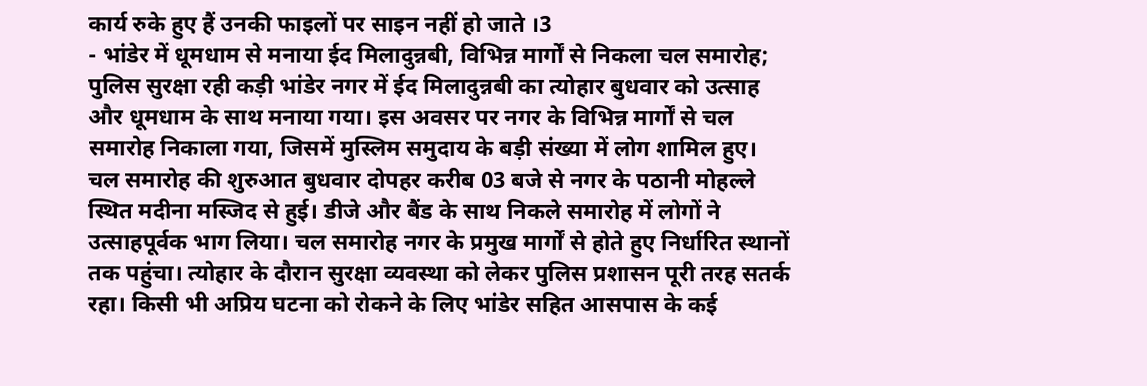कार्य रुके हुए हैं उनकी फाइलों पर साइन नहीं हो जाते ।3
- भांडेर में धूमधाम से मनाया ईद मिलादुन्नबी, विभिन्न मार्गों से निकला चल समारोह; पुलिस सुरक्षा रही कड़ी भांडेर नगर में ईद मिलादुन्नबी का त्योहार बुधवार को उत्साह और धूमधाम के साथ मनाया गया। इस अवसर पर नगर के विभिन्न मार्गों से चल समारोह निकाला गया, जिसमें मुस्लिम समुदाय के बड़ी संख्या में लोग शामिल हुए। चल समारोह की शुरुआत बुधवार दोपहर करीब 03 बजे से नगर के पठानी मोहल्ले स्थित मदीना मस्जिद से हुई। डीजे और बैंड के साथ निकले समारोह में लोगों ने उत्साहपूर्वक भाग लिया। चल समारोह नगर के प्रमुख मार्गों से होते हुए निर्धारित स्थानों तक पहुंचा। त्योहार के दौरान सुरक्षा व्यवस्था को लेकर पुलिस प्रशासन पूरी तरह सतर्क रहा। किसी भी अप्रिय घटना को रोकने के लिए भांडेर सहित आसपास के कई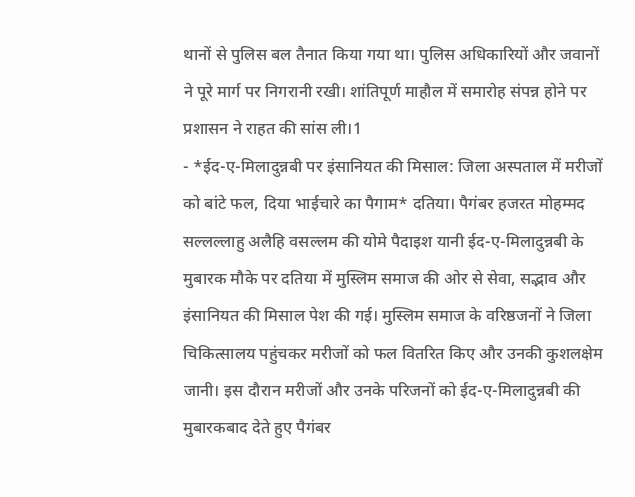थानों से पुलिस बल तैनात किया गया था। पुलिस अधिकारियों और जवानों ने पूरे मार्ग पर निगरानी रखी। शांतिपूर्ण माहौल में समारोह संपन्न होने पर प्रशासन ने राहत की सांस ली।1
- *ईद-ए-मिलादुन्नबी पर इंसानियत की मिसाल: जिला अस्पताल में मरीजों को बांटे फल, दिया भाईचारे का पैगाम* दतिया। पैगंबर हजरत मोहम्मद सल्लल्लाहु अलैहि वसल्लम की योमे पैदाइश यानी ईद-ए-मिलादुन्नबी के मुबारक मौके पर दतिया में मुस्लिम समाज की ओर से सेवा, सद्भाव और इंसानियत की मिसाल पेश की गई। मुस्लिम समाज के वरिष्ठजनों ने जिला चिकित्सालय पहुंचकर मरीजों को फल वितरित किए और उनकी कुशलक्षेम जानी। इस दौरान मरीजों और उनके परिजनों को ईद-ए-मिलादुन्नबी की मुबारकबाद देते हुए पैगंबर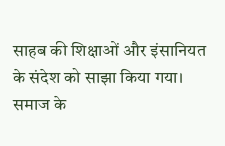साहब की शिक्षाओं और इंसानियत के संदेश को साझा किया गया। समाज के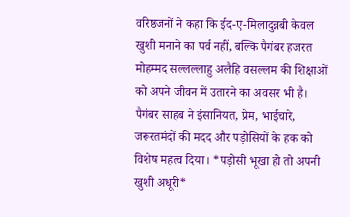वरिष्ठजनों ने कहा कि ईद-ए-मिलादुन्नबी केवल खुशी मनाने का पर्व नहीं, बल्कि पैगंबर हजरत मोहम्मद सल्लल्लाहु अलैहि वसल्लम की शिक्षाओं को अपने जीवन में उतारने का अवसर भी है। पैगंबर साहब ने इंसानियत, प्रेम, भाईचारे, जरूरतमंदों की मदद और पड़ोसियों के हक को विशेष महत्व दिया। *पड़ोसी भूखा हो तो अपनी खुशी अधूरी*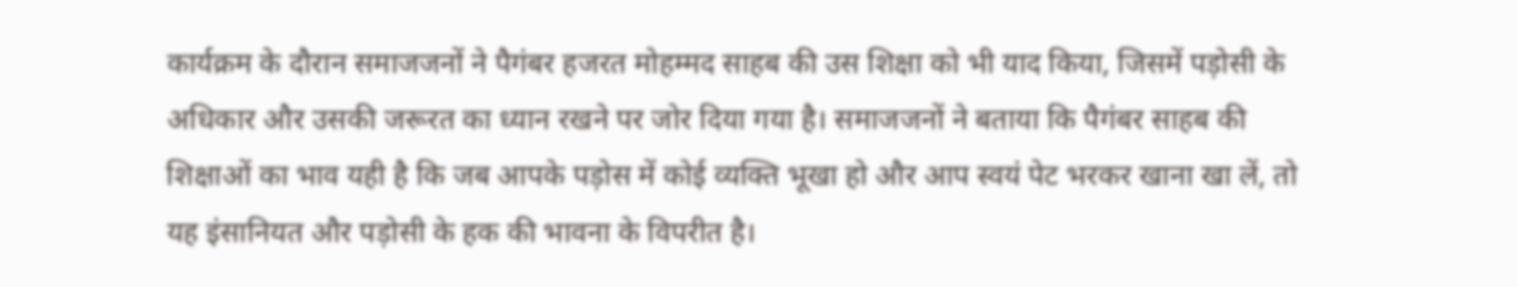कार्यक्रम के दौरान समाजजनों ने पैगंबर हजरत मोहम्मद साहब की उस शिक्षा को भी याद किया, जिसमें पड़ोसी के अधिकार और उसकी जरूरत का ध्यान रखने पर जोर दिया गया है। समाजजनों ने बताया कि पैगंबर साहब की शिक्षाओं का भाव यही है कि जब आपके पड़ोस में कोई व्यक्ति भूखा हो और आप स्वयं पेट भरकर खाना खा लें, तो यह इंसानियत और पड़ोसी के हक की भावना के विपरीत है।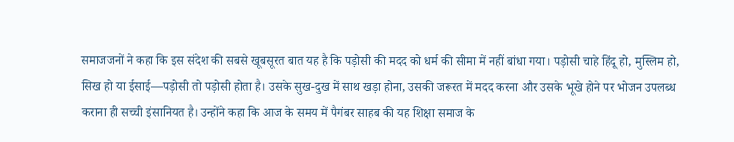समाजजनों ने कहा कि इस संदेश की सबसे खूबसूरत बात यह है कि पड़ोसी की मदद को धर्म की सीमा में नहीं बांधा गया। पड़ोसी चाहे हिंदू हो, मुस्लिम हो, सिख हो या ईसाई—पड़ोसी तो पड़ोसी होता है। उसके सुख-दुख में साथ खड़ा होना, उसकी जरूरत में मदद करना और उसके भूखे होने पर भोजन उपलब्ध कराना ही सच्ची इंसानियत है। उन्होंने कहा कि आज के समय में पैगंबर साहब की यह शिक्षा समाज के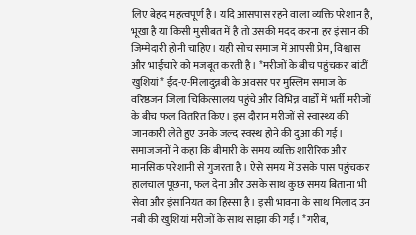लिए बेहद महत्वपूर्ण है। यदि आसपास रहने वाला व्यक्ति परेशान है, भूखा है या किसी मुसीबत में है तो उसकी मदद करना हर इंसान की जिम्मेदारी होनी चाहिए। यही सोच समाज में आपसी प्रेम, विश्वास और भाईचारे को मजबूत करती है। *मरीजों के बीच पहुंचकर बांटीं खुशियां* ईद-ए-मिलादुन्नबी के अवसर पर मुस्लिम समाज के वरिष्ठजन जिला चिकित्सालय पहुंचे और विभिन्न वार्डों में भर्ती मरीजों के बीच फल वितरित किए। इस दौरान मरीजों से स्वास्थ्य की जानकारी लेते हुए उनके जल्द स्वस्थ होने की दुआ की गई। समाजजनों ने कहा कि बीमारी के समय व्यक्ति शारीरिक और मानसिक परेशानी से गुजरता है। ऐसे समय में उसके पास पहुंचकर हालचाल पूछना, फल देना और उसके साथ कुछ समय बिताना भी सेवा और इंसानियत का हिस्सा है। इसी भावना के साथ मिलाद उन नबी की खुशियां मरीजों के साथ साझा की गईं। *गरीब,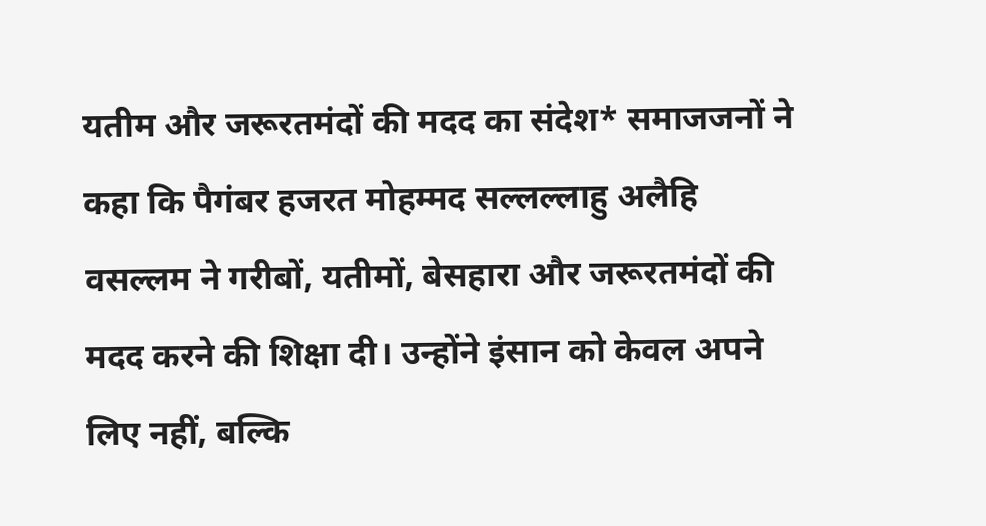यतीम और जरूरतमंदों की मदद का संदेश* समाजजनों ने कहा कि पैगंबर हजरत मोहम्मद सल्लल्लाहु अलैहि वसल्लम ने गरीबों, यतीमों, बेसहारा और जरूरतमंदों की मदद करने की शिक्षा दी। उन्होंने इंसान को केवल अपने लिए नहीं, बल्कि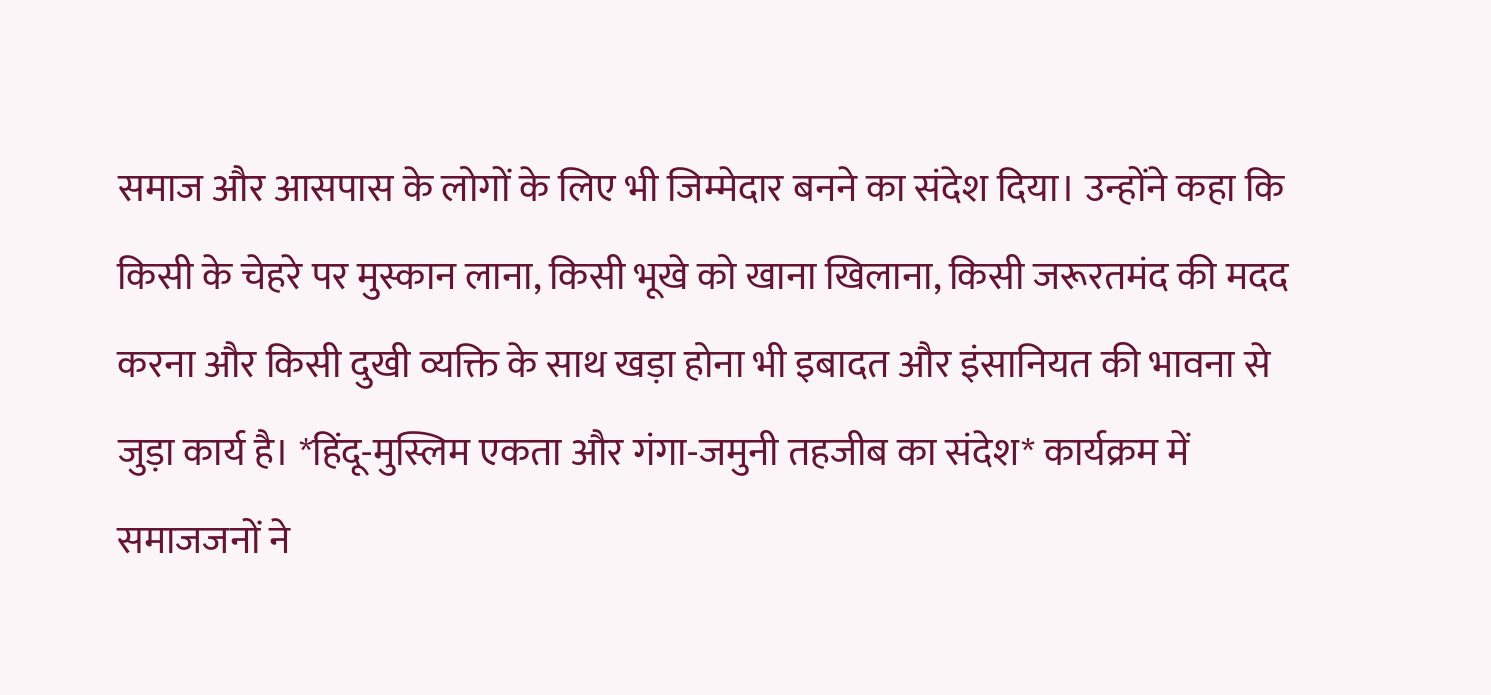समाज और आसपास के लोगों के लिए भी जिम्मेदार बनने का संदेश दिया। उन्होंने कहा कि किसी के चेहरे पर मुस्कान लाना, किसी भूखे को खाना खिलाना, किसी जरूरतमंद की मदद करना और किसी दुखी व्यक्ति के साथ खड़ा होना भी इबादत और इंसानियत की भावना से जुड़ा कार्य है। *हिंदू-मुस्लिम एकता और गंगा-जमुनी तहजीब का संदेश* कार्यक्रम में समाजजनों ने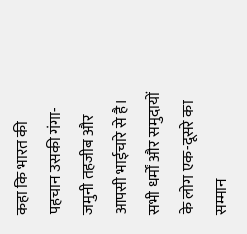कहा कि भारत की पहचान उसकी गंगा-जमुनी तहजीब और आपसी भाईचारे से है। सभी धर्मों और समुदायों के लोग एक-दूसरे का सम्मान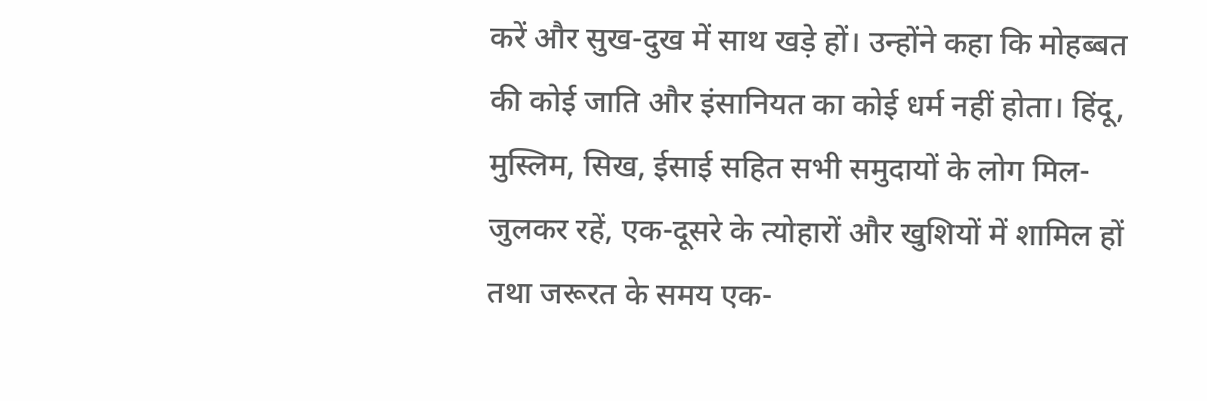करें और सुख-दुख में साथ खड़े हों। उन्होंने कहा कि मोहब्बत की कोई जाति और इंसानियत का कोई धर्म नहीं होता। हिंदू, मुस्लिम, सिख, ईसाई सहित सभी समुदायों के लोग मिल-जुलकर रहें, एक-दूसरे के त्योहारों और खुशियों में शामिल हों तथा जरूरत के समय एक-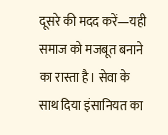दूसरे की मदद करें—यही समाज को मजबूत बनाने का रास्ता है। सेवा के साथ दिया इंसानियत का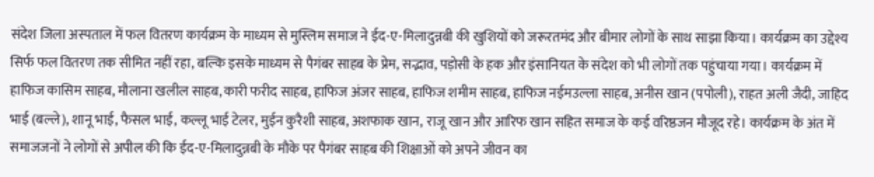संदेश जिला अस्पताल में फल वितरण कार्यक्रम के माध्यम से मुस्लिम समाज ने ईद-ए-मिलादुन्नबी की खुशियों को जरूरतमंद और बीमार लोगों के साथ साझा किया। कार्यक्रम का उद्देश्य सिर्फ फल वितरण तक सीमित नहीं रहा, बल्कि इसके माध्यम से पैगंबर साहब के प्रेम, सद्भाव, पड़ोसी के हक और इंसानियत के संदेश को भी लोगों तक पहुंचाया गया। कार्यक्रम में हाफिज कासिम साहब, मौलाना खलील साहब, कारी फरीद साहब, हाफिज अंजर साहब, हाफिज शमीम साहब, हाफिज नईमउल्ला साहब, अनीस खान (पपोली), राहत अली जैदी, जाहिद भाई (बल्ले), शानू भाई, फैसल भाई, कल्लू भाई टेलर, मुईन कुरैशी साहब, अशफाक खान, राजू खान और आरिफ खान सहित समाज के कई वरिष्ठजन मौजूद रहे। कार्यक्रम के अंत में समाजजनों ने लोगों से अपील की कि ईद-ए-मिलादुन्नबी के मौके पर पैगंबर साहब की शिक्षाओं को अपने जीवन का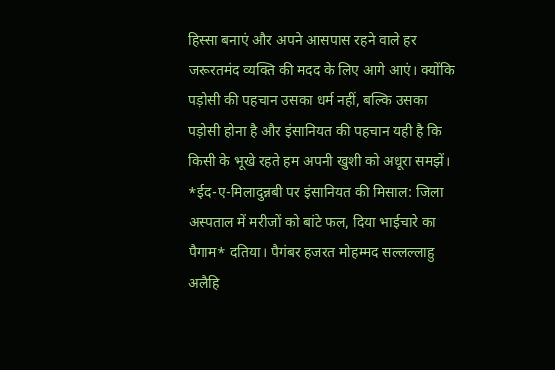हिस्सा बनाएं और अपने आसपास रहने वाले हर जरूरतमंद व्यक्ति की मदद के लिए आगे आएं। क्योंकि पड़ोसी की पहचान उसका धर्म नहीं, बल्कि उसका पड़ोसी होना है और इंसानियत की पहचान यही है कि किसी के भूखे रहते हम अपनी खुशी को अधूरा समझें। *ईद-ए-मिलादुन्नबी पर इंसानियत की मिसाल: जिला अस्पताल में मरीजों को बांटे फल, दिया भाईचारे का पैगाम* दतिया। पैगंबर हजरत मोहम्मद सल्लल्लाहु अलैहि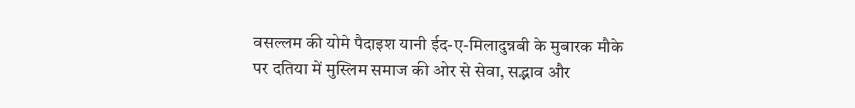वसल्लम की योमे पैदाइश यानी ईद-ए-मिलादुन्नबी के मुबारक मौके पर दतिया में मुस्लिम समाज की ओर से सेवा, सद्भाव और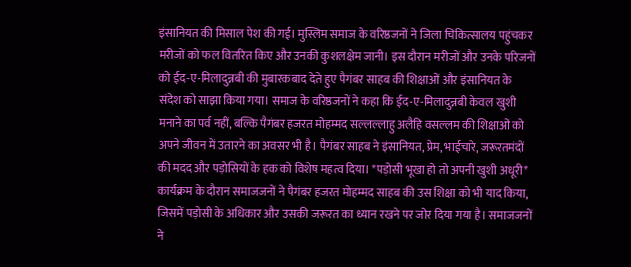इंसानियत की मिसाल पेश की गई। मुस्लिम समाज के वरिष्ठजनों ने जिला चिकित्सालय पहुंचकर मरीजों को फल वितरित किए और उनकी कुशलक्षेम जानी। इस दौरान मरीजों और उनके परिजनों को ईद-ए-मिलादुन्नबी की मुबारकबाद देते हुए पैगंबर साहब की शिक्षाओं और इंसानियत के संदेश को साझा किया गया। समाज के वरिष्ठजनों ने कहा कि ईद-ए-मिलादुन्नबी केवल खुशी मनाने का पर्व नहीं, बल्कि पैगंबर हजरत मोहम्मद सल्लल्लाहु अलैहि वसल्लम की शिक्षाओं को अपने जीवन में उतारने का अवसर भी है। पैगंबर साहब ने इंसानियत, प्रेम, भाईचारे, जरूरतमंदों की मदद और पड़ोसियों के हक को विशेष महत्व दिया। *पड़ोसी भूखा हो तो अपनी खुशी अधूरी* कार्यक्रम के दौरान समाजजनों ने पैगंबर हजरत मोहम्मद साहब की उस शिक्षा को भी याद किया, जिसमें पड़ोसी के अधिकार और उसकी जरूरत का ध्यान रखने पर जोर दिया गया है। समाजजनों ने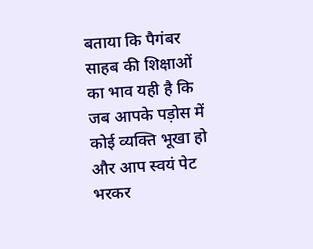बताया कि पैगंबर साहब की शिक्षाओं का भाव यही है कि जब आपके पड़ोस में कोई व्यक्ति भूखा हो और आप स्वयं पेट भरकर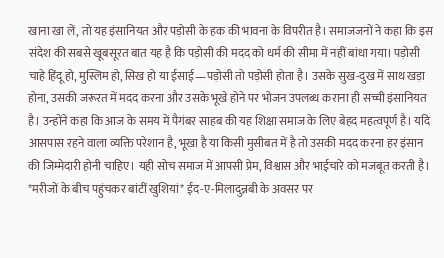खाना खा लें, तो यह इंसानियत और पड़ोसी के हक की भावना के विपरीत है। समाजजनों ने कहा कि इस संदेश की सबसे खूबसूरत बात यह है कि पड़ोसी की मदद को धर्म की सीमा में नहीं बांधा गया। पड़ोसी चाहे हिंदू हो, मुस्लिम हो, सिख हो या ईसाई—पड़ोसी तो पड़ोसी होता है। उसके सुख-दुख में साथ खड़ा होना, उसकी जरूरत में मदद करना और उसके भूखे होने पर भोजन उपलब्ध कराना ही सच्ची इंसानियत है। उन्होंने कहा कि आज के समय में पैगंबर साहब की यह शिक्षा समाज के लिए बेहद महत्वपूर्ण है। यदि आसपास रहने वाला व्यक्ति परेशान है, भूखा है या किसी मुसीबत में है तो उसकी मदद करना हर इंसान की जिम्मेदारी होनी चाहिए। यही सोच समाज में आपसी प्रेम, विश्वास और भाईचारे को मजबूत करती है। *मरीजों के बीच पहुंचकर बांटीं खुशियां* ईद-ए-मिलादुन्नबी के अवसर पर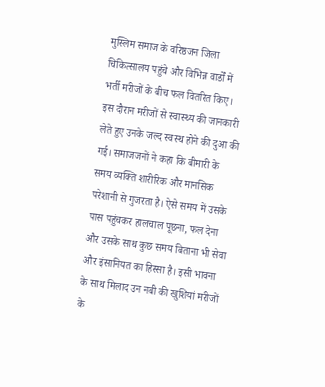मुस्लिम समाज के वरिष्ठजन जिला चिकित्सालय पहुंचे और विभिन्न वार्डों में भर्ती मरीजों के बीच फल वितरित किए। इस दौरान मरीजों से स्वास्थ्य की जानकारी लेते हुए उनके जल्द स्वस्थ होने की दुआ की गई। समाजजनों ने कहा कि बीमारी के समय व्यक्ति शारीरिक और मानसिक परेशानी से गुजरता है। ऐसे समय में उसके पास पहुंचकर हालचाल पूछना, फल देना और उसके साथ कुछ समय बिताना भी सेवा और इंसानियत का हिस्सा है। इसी भावना के साथ मिलाद उन नबी की खुशियां मरीजों के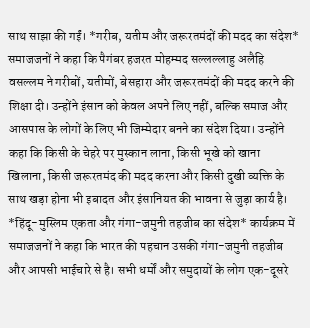साथ साझा की गईं। *गरीब, यतीम और जरूरतमंदों की मदद का संदेश* समाजजनों ने कहा कि पैगंबर हजरत मोहम्मद सल्लल्लाहु अलैहि वसल्लम ने गरीबों, यतीमों, बेसहारा और जरूरतमंदों की मदद करने की शिक्षा दी। उन्होंने इंसान को केवल अपने लिए नहीं, बल्कि समाज और आसपास के लोगों के लिए भी जिम्मेदार बनने का संदेश दिया। उन्होंने कहा कि किसी के चेहरे पर मुस्कान लाना, किसी भूखे को खाना खिलाना, किसी जरूरतमंद की मदद करना और किसी दुखी व्यक्ति के साथ खड़ा होना भी इबादत और इंसानियत की भावना से जुड़ा कार्य है। *हिंदू-मुस्लिम एकता और गंगा-जमुनी तहजीब का संदेश* कार्यक्रम में समाजजनों ने कहा कि भारत की पहचान उसकी गंगा-जमुनी तहजीब और आपसी भाईचारे से है। सभी धर्मों और समुदायों के लोग एक-दूसरे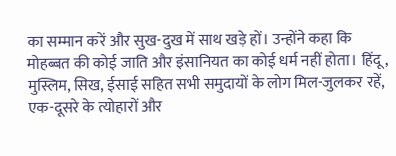का सम्मान करें और सुख-दुख में साथ खड़े हों। उन्होंने कहा कि मोहब्बत की कोई जाति और इंसानियत का कोई धर्म नहीं होता। हिंदू, मुस्लिम, सिख, ईसाई सहित सभी समुदायों के लोग मिल-जुलकर रहें, एक-दूसरे के त्योहारों और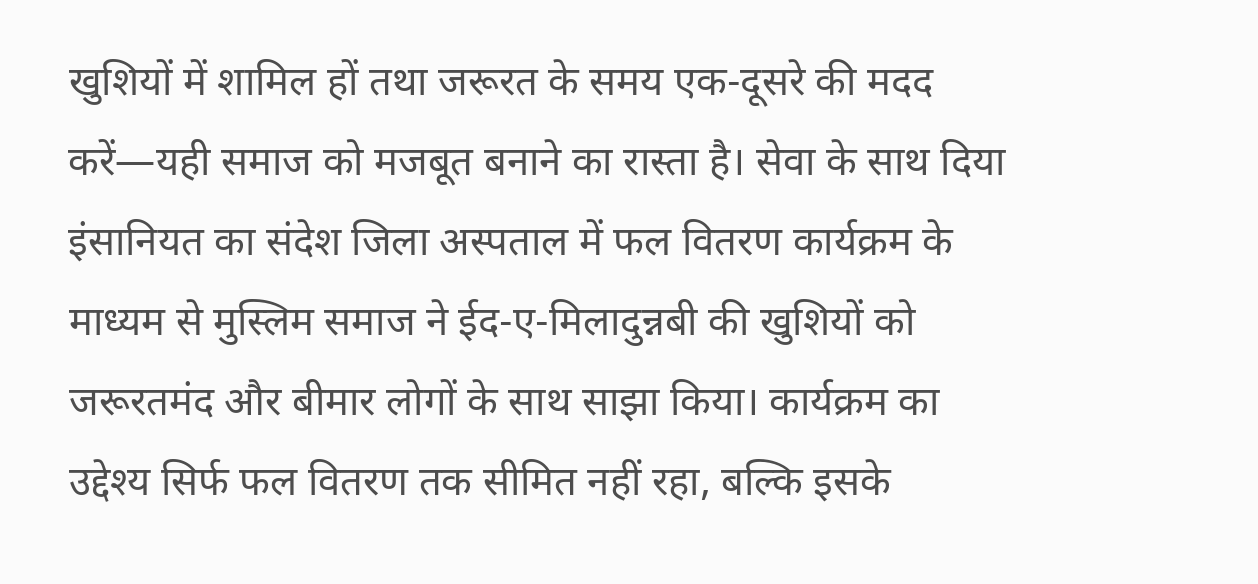खुशियों में शामिल हों तथा जरूरत के समय एक-दूसरे की मदद करें—यही समाज को मजबूत बनाने का रास्ता है। सेवा के साथ दिया इंसानियत का संदेश जिला अस्पताल में फल वितरण कार्यक्रम के माध्यम से मुस्लिम समाज ने ईद-ए-मिलादुन्नबी की खुशियों को जरूरतमंद और बीमार लोगों के साथ साझा किया। कार्यक्रम का उद्देश्य सिर्फ फल वितरण तक सीमित नहीं रहा, बल्कि इसके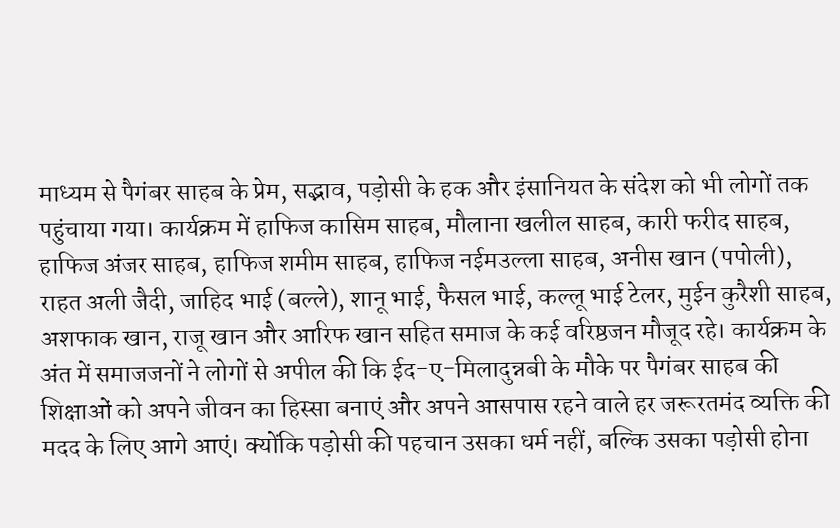माध्यम से पैगंबर साहब के प्रेम, सद्भाव, पड़ोसी के हक और इंसानियत के संदेश को भी लोगों तक पहुंचाया गया। कार्यक्रम में हाफिज कासिम साहब, मौलाना खलील साहब, कारी फरीद साहब, हाफिज अंजर साहब, हाफिज शमीम साहब, हाफिज नईमउल्ला साहब, अनीस खान (पपोली), राहत अली जैदी, जाहिद भाई (बल्ले), शानू भाई, फैसल भाई, कल्लू भाई टेलर, मुईन कुरैशी साहब, अशफाक खान, राजू खान और आरिफ खान सहित समाज के कई वरिष्ठजन मौजूद रहे। कार्यक्रम के अंत में समाजजनों ने लोगों से अपील की कि ईद-ए-मिलादुन्नबी के मौके पर पैगंबर साहब की शिक्षाओं को अपने जीवन का हिस्सा बनाएं और अपने आसपास रहने वाले हर जरूरतमंद व्यक्ति की मदद के लिए आगे आएं। क्योंकि पड़ोसी की पहचान उसका धर्म नहीं, बल्कि उसका पड़ोसी होना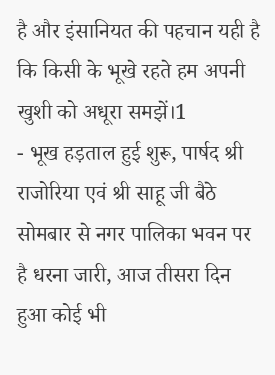है और इंसानियत की पहचान यही है कि किसी के भूखे रहते हम अपनी खुशी को अधूरा समझें।1
- भूख हड़ताल हुई शुरू, पार्षद श्री राजोरिया एवं श्री साहू जी बैठे सोमबार से नगर पालिका भवन पर है धरना जारी, आज तीसरा दिन हुआ कोई भी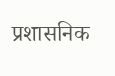प्रशासनिक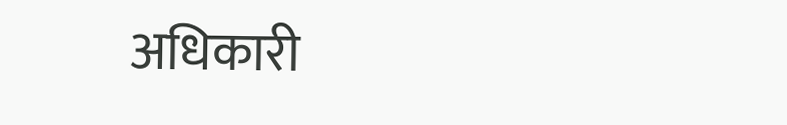अधिकारी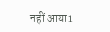नहीं आया1